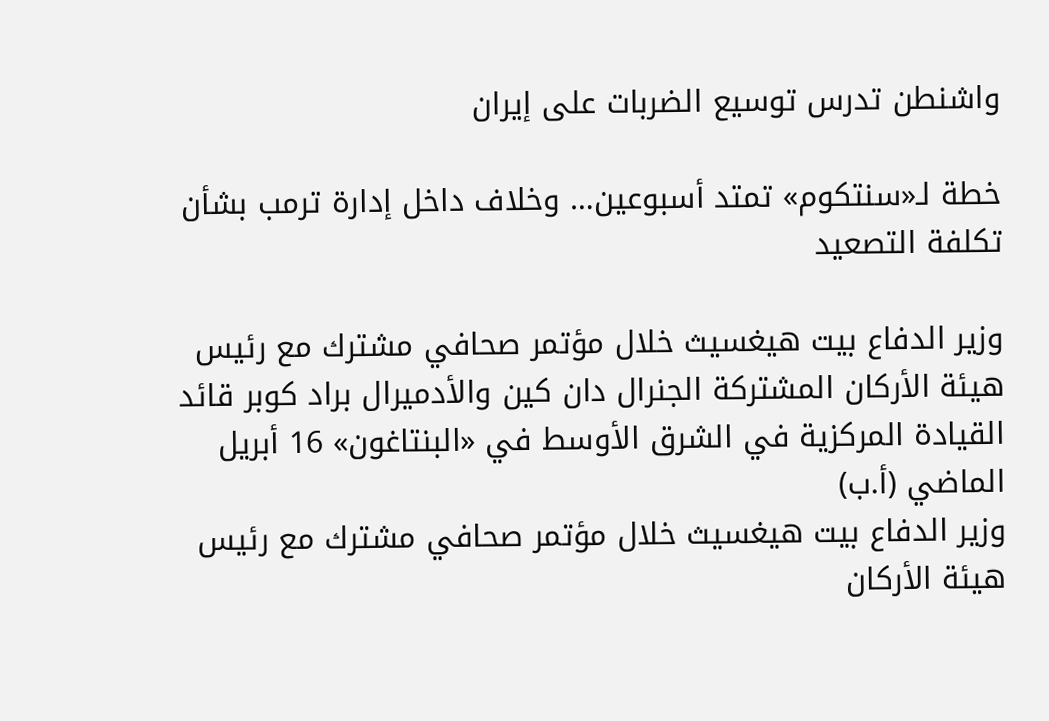واشنطن تدرس توسيع الضربات على إيران

خطة لـ«سنتكوم» تمتد أسبوعين… وخلاف داخل إدارة ترمب بشأن تكلفة التصعيد

وزير الدفاع بيت هيغسيث خلال مؤتمر صحافي مشترك مع رئيس هيئة الأركان المشتركة الجنرال دان كين والأدميرال براد كوبر قائد القيادة المركزية في الشرق الأوسط في «البنتاغون» 16 أبريل الماضي (أ.ب)
وزير الدفاع بيت هيغسيث خلال مؤتمر صحافي مشترك مع رئيس هيئة الأركان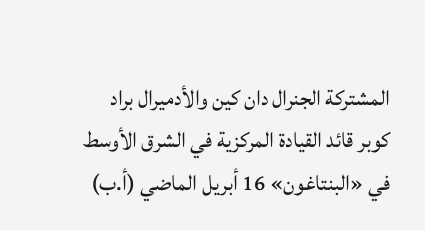المشتركة الجنرال دان كين والأدميرال براد كوبر قائد القيادة المركزية في الشرق الأوسط في «البنتاغون» 16 أبريل الماضي (أ.ب)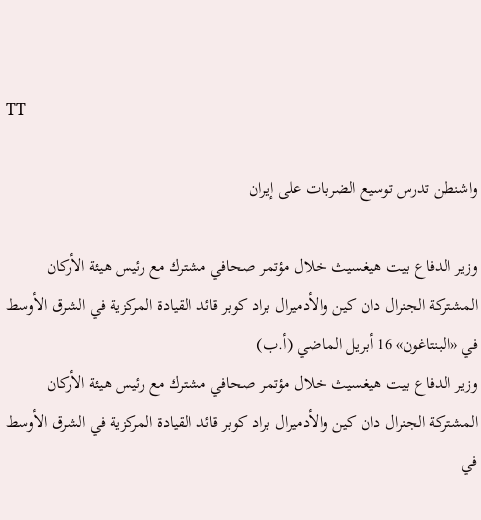TT

واشنطن تدرس توسيع الضربات على إيران

وزير الدفاع بيت هيغسيث خلال مؤتمر صحافي مشترك مع رئيس هيئة الأركان المشتركة الجنرال دان كين والأدميرال براد كوبر قائد القيادة المركزية في الشرق الأوسط في «البنتاغون» 16 أبريل الماضي (أ.ب)
وزير الدفاع بيت هيغسيث خلال مؤتمر صحافي مشترك مع رئيس هيئة الأركان المشتركة الجنرال دان كين والأدميرال براد كوبر قائد القيادة المركزية في الشرق الأوسط في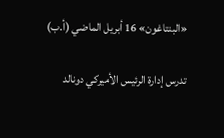«البنتاغون» 16 أبريل الماضي (أ.ب)

تدرس إدارة الرئيس الأميركي دونالد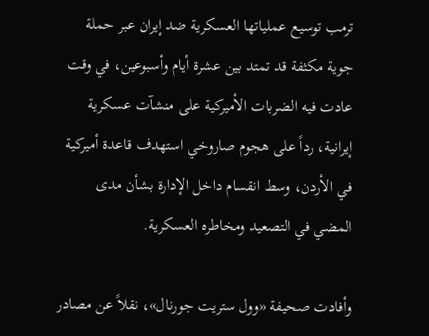ترمب توسيع عملياتها العسكرية ضد إيران عبر حملة جوية مكثفة قد تمتد بين عشرة أيام وأسبوعين، في وقت عادت فيه الضربات الأميركية على منشآت عسكرية إيرانية، رداً على هجوم صاروخي استهدف قاعدة أميركية في الأردن، وسط انقسام داخل الإدارة بشأن مدى المضي في التصعيد ومخاطره العسكرية.

وأفادت صحيفة «وول ستريت جورنال»، نقلاً عن مصادر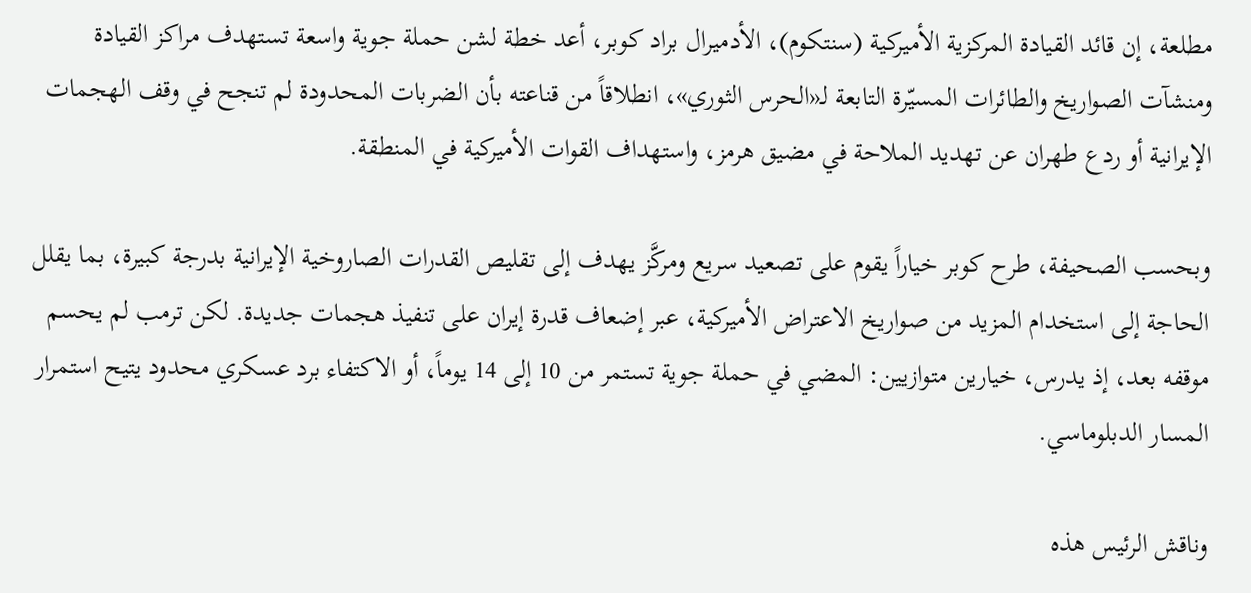مطلعة، إن قائد القيادة المركزية الأميركية (سنتكوم)، الأدميرال براد كوبر، أعد خطة لشن حملة جوية واسعة تستهدف مراكز القيادة ومنشآت الصواريخ والطائرات المسيّرة التابعة لـ«الحرس الثوري»، انطلاقاً من قناعته بأن الضربات المحدودة لم تنجح في وقف الهجمات الإيرانية أو ردع طهران عن تهديد الملاحة في مضيق هرمز، واستهداف القوات الأميركية في المنطقة.

وبحسب الصحيفة، طرح كوبر خياراً يقوم على تصعيد سريع ومركَّز يهدف إلى تقليص القدرات الصاروخية الإيرانية بدرجة كبيرة، بما يقلل الحاجة إلى استخدام المزيد من صواريخ الاعتراض الأميركية، عبر إضعاف قدرة إيران على تنفيذ هجمات جديدة. لكن ترمب لم يحسم موقفه بعد، إذ يدرس، خيارين متوازيين: المضي في حملة جوية تستمر من 10 إلى 14 يوماً، أو الاكتفاء برد عسكري محدود يتيح استمرار المسار الدبلوماسي.

وناقش الرئيس هذه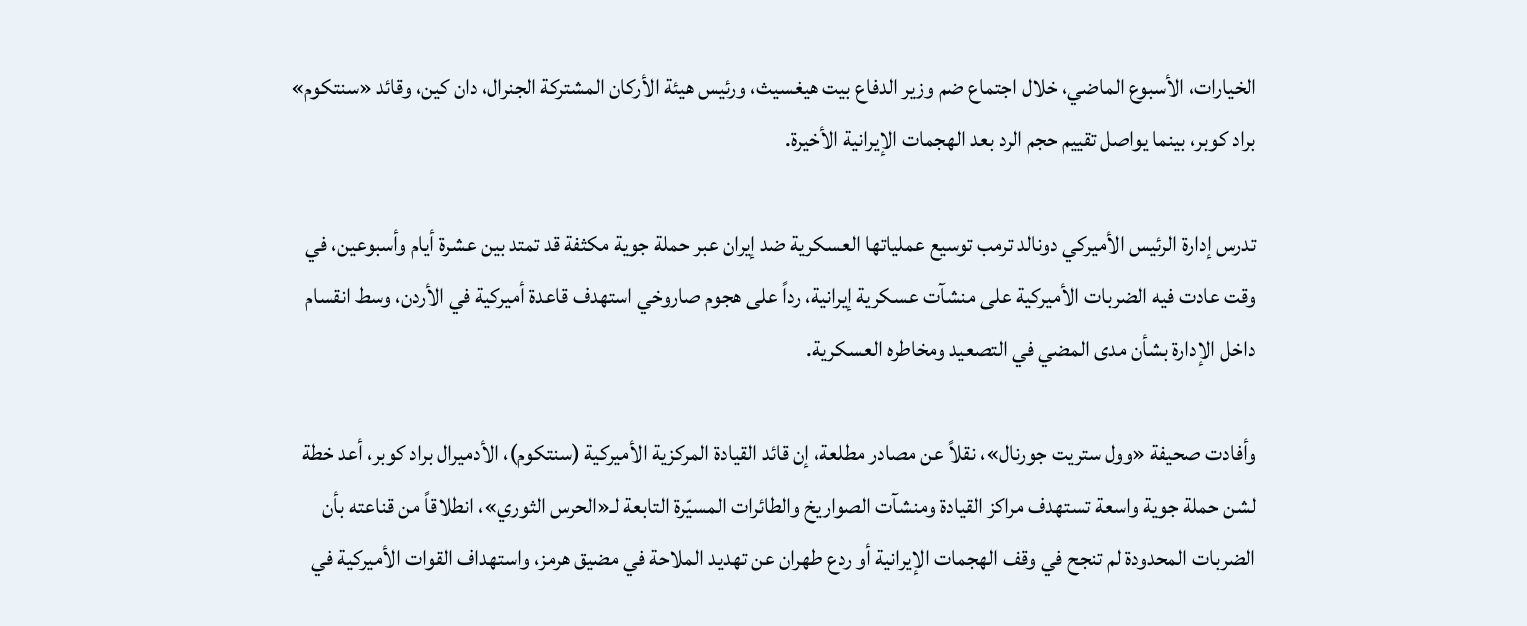الخيارات، الأسبوع الماضي، خلال اجتماع ضم وزير الدفاع بيت هيغسيث، ورئيس هيئة الأركان المشتركة الجنرال، دان كين، وقائد «سنتكوم» براد كوبر، بينما يواصل تقييم حجم الرد بعد الهجمات الإيرانية الأخيرة.

تدرس إدارة الرئيس الأميركي دونالد ترمب توسيع عملياتها العسكرية ضد إيران عبر حملة جوية مكثفة قد تمتد بين عشرة أيام وأسبوعين، في وقت عادت فيه الضربات الأميركية على منشآت عسكرية إيرانية، رداً على هجوم صاروخي استهدف قاعدة أميركية في الأردن، وسط انقسام داخل الإدارة بشأن مدى المضي في التصعيد ومخاطره العسكرية.

وأفادت صحيفة «وول ستريت جورنال»، نقلاً عن مصادر مطلعة، إن قائد القيادة المركزية الأميركية (سنتكوم)، الأدميرال براد كوبر، أعد خطة لشن حملة جوية واسعة تستهدف مراكز القيادة ومنشآت الصواريخ والطائرات المسيّرة التابعة لـ«الحرس الثوري»، انطلاقاً من قناعته بأن الضربات المحدودة لم تنجح في وقف الهجمات الإيرانية أو ردع طهران عن تهديد الملاحة في مضيق هرمز، واستهداف القوات الأميركية في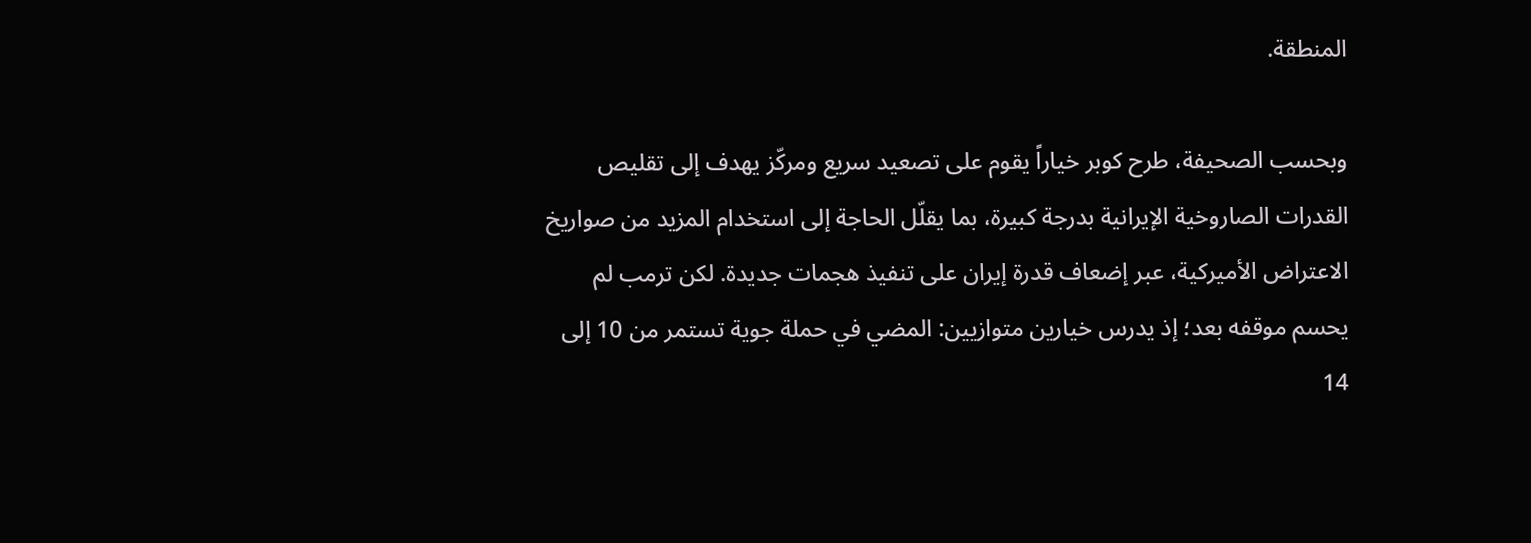المنطقة.

وبحسب الصحيفة، طرح كوبر خياراً يقوم على تصعيد سريع ومركّز يهدف إلى تقليص القدرات الصاروخية الإيرانية بدرجة كبيرة، بما يقلّل الحاجة إلى استخدام المزيد من صواريخ الاعتراض الأميركية، عبر إضعاف قدرة إيران على تنفيذ هجمات جديدة. لكن ترمب لم يحسم موقفه بعد؛ إذ يدرس خيارين متوازيين: المضي في حملة جوية تستمر من 10 إلى 14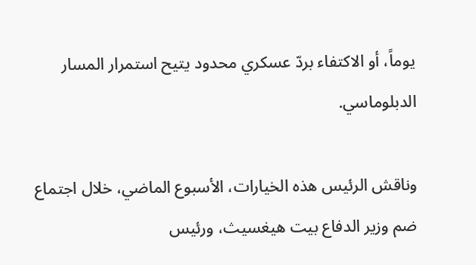يوماً، أو الاكتفاء بردّ عسكري محدود يتيح استمرار المسار الدبلوماسي.

وناقش الرئيس هذه الخيارات، الأسبوع الماضي، خلال اجتماع ضم وزير الدفاع بيت هيغسيث، ورئيس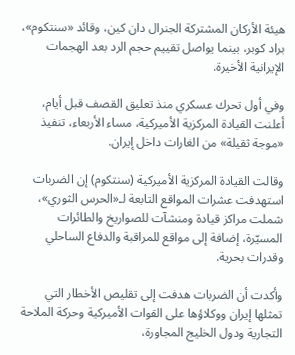هيئة الأركان المشتركة الجنرال دان كين، وقائد «سنتكوم»، براد كوبر، بينما يواصل تقييم حجم الرد بعد الهجمات الإيرانية الأخيرة.

وفي أول تحرك عسكري منذ تعليق القصف قبل أيام، أعلنت القيادة المركزية الأميركية، مساء الأربعاء، تنفيذ «موجة ثقيلة» من الغارات داخل إيران.

وقالت القيادة المركزية الأميركية (سنتكوم) إن الضربات استهدفت عشرات المواقع التابعة لـ«الحرس الثوري»، شملت مراكز قيادة ومنشآت للصواريخ والطائرات المسيّرة، إضافة إلى مواقع للمراقبة والدفاع الساحلي وقدرات بحرية.

وأكدت أن الضربات هدفت إلى تقليص الأخطار التي تمثلها إيران ووكلاؤها على القوات الأميركية وحركة الملاحة التجارية ودول الخليج المجاورة،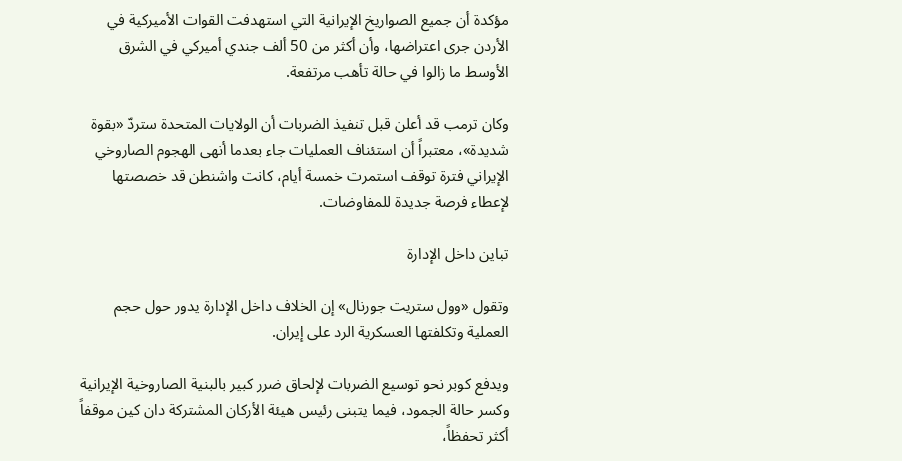مؤكدة أن جميع الصواريخ الإيرانية التي استهدفت القوات الأميركية في الأردن جرى اعتراضها، وأن أكثر من 50 ألف جندي أميركي في الشرق الأوسط ما زالوا في حالة تأهب مرتفعة.

وكان ترمب قد أعلن قبل تنفيذ الضربات أن الولايات المتحدة ستردّ «بقوة شديدة»، معتبراً أن استئناف العمليات جاء بعدما أنهى الهجوم الصاروخي الإيراني فترة توقف استمرت خمسة أيام، كانت واشنطن قد خصصتها لإعطاء فرصة جديدة للمفاوضات.

تباين داخل الإدارة

وتقول «وول ستريت جورنال» إن الخلاف داخل الإدارة يدور حول حجم العملية وتكلفتها العسكرية الرد على إيران.

ويدفع كوبر نحو توسيع الضربات لإلحاق ضرر كبير بالبنية الصاروخية الإيرانية وكسر حالة الجمود، فيما يتبنى رئيس هيئة الأركان المشتركة دان كين موقفاً أكثر تحفظاً،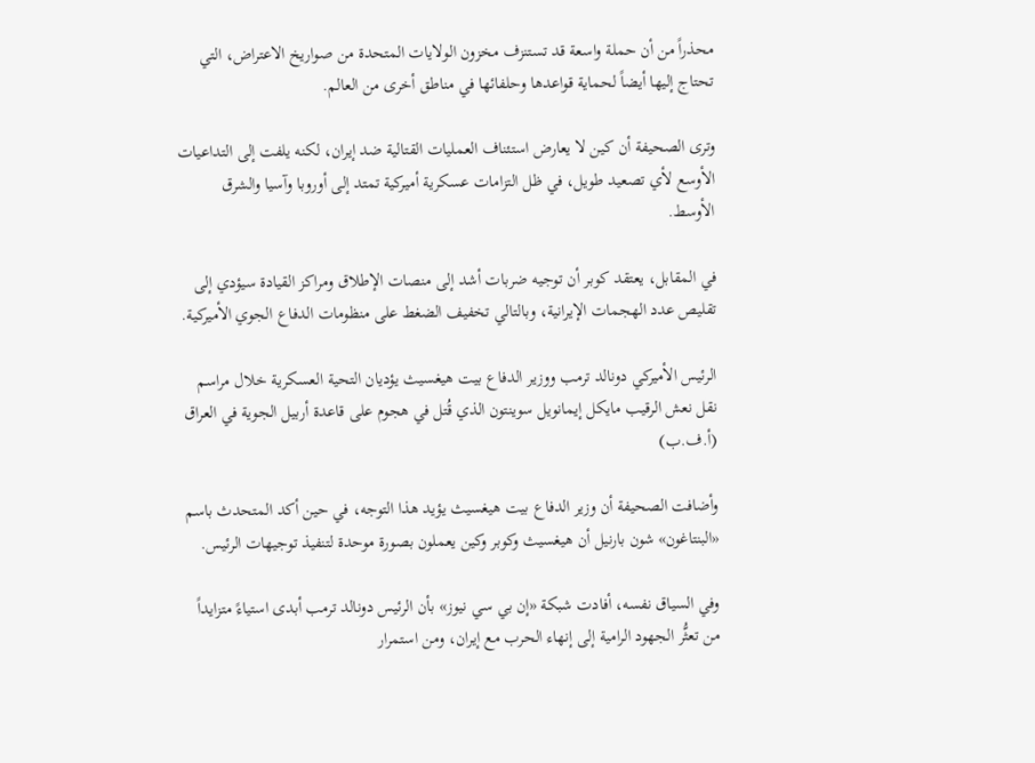محذراً من أن حملة واسعة قد تستنزف مخزون الولايات المتحدة من صواريخ الاعتراض، التي تحتاج إليها أيضاً لحماية قواعدها وحلفائها في مناطق أخرى من العالم.

وترى الصحيفة أن كين لا يعارض استئناف العمليات القتالية ضد إيران، لكنه يلفت إلى التداعيات الأوسع لأي تصعيد طويل، في ظل التزامات عسكرية أميركية تمتد إلى أوروبا وآسيا والشرق الأوسط.

في المقابل، يعتقد كوبر أن توجيه ضربات أشد إلى منصات الإطلاق ومراكز القيادة سيؤدي إلى تقليص عدد الهجمات الإيرانية، وبالتالي تخفيف الضغط على منظومات الدفاع الجوي الأميركية.

الرئيس الأميركي دونالد ترمب ووزير الدفاع بيت هيغسيث يؤديان التحية العسكرية خلال مراسم نقل نعش الرقيب مايكل إيمانويل سوينتون الذي قُتل في هجوم على قاعدة أربيل الجوية في العراق (أ.ف.ب)

وأضافت الصحيفة أن وزير الدفاع بيت هيغسيث يؤيد هذا التوجه، في حين أكد المتحدث باسم «البنتاغون» شون بارنيل أن هيغسيث وكوبر وكين يعملون بصورة موحدة لتنفيذ توجيهات الرئيس.

وفي السياق نفسه، أفادت شبكة «إن بي سي نيوز» بأن الرئيس دونالد ترمب أبدى استياءً متزايداً من تعثُّر الجهود الرامية إلى إنهاء الحرب مع إيران، ومن استمرار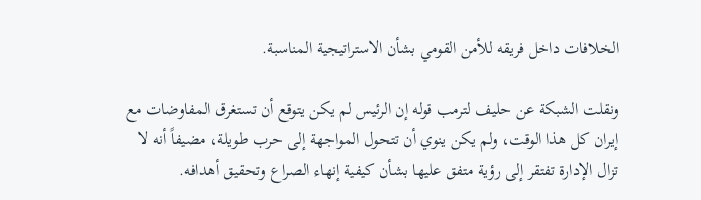الخلافات داخل فريقه للأمن القومي بشأن الاستراتيجية المناسبة.

ونقلت الشبكة عن حليف لترمب قوله إن الرئيس لم يكن يتوقع أن تستغرق المفاوضات مع إيران كل هذا الوقت، ولم يكن ينوي أن تتحول المواجهة إلى حرب طويلة، مضيفاً أنه لا تزال الإدارة تفتقر إلى رؤية متفق عليها بشأن كيفية إنهاء الصراع وتحقيق أهدافه.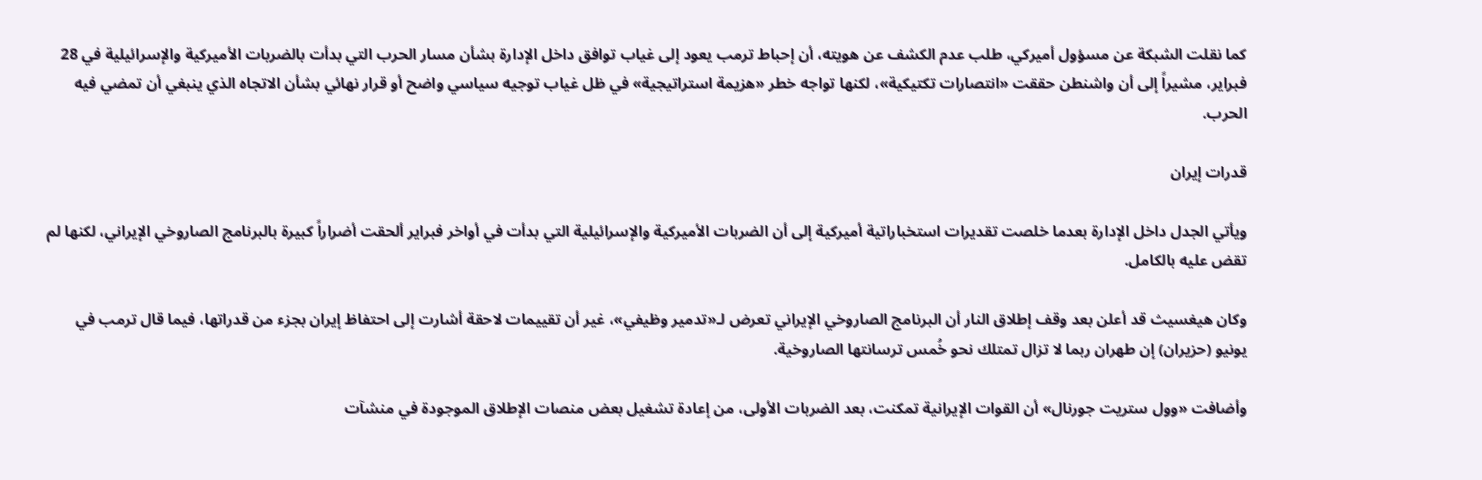كما نقلت الشبكة عن مسؤول أميركي، طلب عدم الكشف عن هويته، أن إحباط ترمب يعود إلى غياب توافق داخل الإدارة بشأن مسار الحرب التي بدأت بالضربات الأميركية والإسرائيلية في 28 فبراير، مشيراً إلى أن واشنطن حققت «انتصارات تكتيكية»، لكنها تواجه خطر «هزيمة استراتيجية» في ظل غياب توجيه سياسي واضح أو قرار نهائي بشأن الاتجاه الذي ينبغي أن تمضي فيه الحرب.

قدرات إيران

ويأتي الجدل داخل الإدارة بعدما خلصت تقديرات استخباراتية أميركية إلى أن الضربات الأميركية والإسرائيلية التي بدأت في أواخر فبراير ألحقت أضراراً كبيرة بالبرنامج الصاروخي الإيراني، لكنها لم تقض عليه بالكامل.

وكان هيغسيث قد أعلن بعد وقف إطلاق النار أن البرنامج الصاروخي الإيراني تعرض لـ«تدمير وظيفي»، غير أن تقييمات لاحقة أشارت إلى احتفاظ إيران بجزء من قدراتها، فيما قال ترمب في يونيو (حزيران) إن طهران ربما لا تزال تمتلك نحو خُمس ترسانتها الصاروخية.

وأضافت «وول ستريت جورنال» أن القوات الإيرانية تمكنت، بعد الضربات الأولى، من إعادة تشغيل بعض منصات الإطلاق الموجودة في منشآت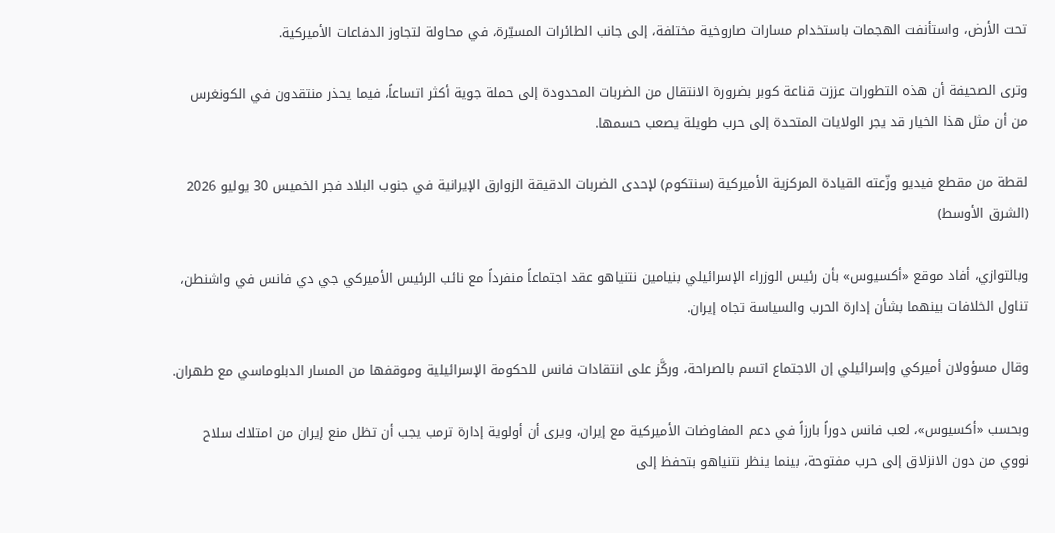تحت الأرض، واستأنفت الهجمات باستخدام مسارات صاروخية مختلفة، إلى جانب الطائرات المسيّرة، في محاولة لتجاوز الدفاعات الأميركية.

وترى الصحيفة أن هذه التطورات عززت قناعة كوبر بضرورة الانتقال من الضربات المحدودة إلى حملة جوية أكثر اتساعاً، فيما يحذر منتقدون في الكونغرس من أن مثل هذا الخيار قد يجر الولايات المتحدة إلى حرب طويلة يصعب حسمها.

لقطة من مقطع فيديو وزّعته القيادة المركزية الأميركية (سنتكوم) لإحدى الضربات الدقيقة الزوارق الإيرانية في جنوب البلاد فجر الخميس 30 يوليو 2026 (الشرق الأوسط)

وبالتوازي، أفاد موقع «أكسيوس» بأن رئيس الوزراء الإسرائيلي بنيامين نتنياهو عقد اجتماعاً منفرداً مع نائب الرئيس الأميركي جي دي فانس في واشنطن، تناول الخلافات بينهما بشأن إدارة الحرب والسياسة تجاه إيران.

وقال مسؤولان أميركي وإسرائيلي إن الاجتماع اتسم بالصراحة، وركَّز على انتقادات فانس للحكومة الإسرائيلية وموقفها من المسار الدبلوماسي مع طهران.

وبحسب «أكسيوس»، لعب فانس دوراً بارزاً في دعم المفاوضات الأميركية مع إيران، ويرى أن أولوية إدارة ترمب يجب أن تظل منع إيران من امتلاك سلاح نووي من دون الانزلاق إلى حرب مفتوحة، بينما ينظر نتنياهو بتحفظ إلى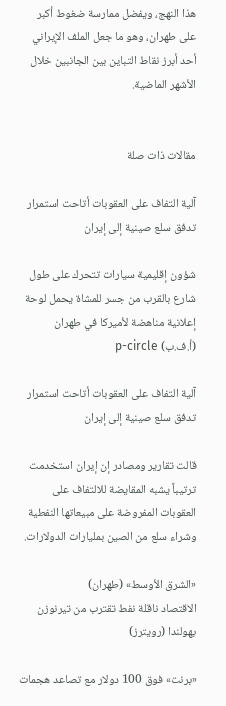هذا النهج، ويفضل ممارسة ضغوط أكبر على طهران، وهو ما جعل الملف الإيراني أحد أبرز نقاط التباين بين الجانبين خلال الأشهر الماضية.


مقالات ذات صلة

آلية التفاف على العقوبات أتاحت استمرار تدفق سلع صينية إلى إيران

شؤون إقليمية سيارات تتحرك على طول شارع بالقرب من جسر للمشاة يحمل لوحة إعلانية مناهضة لأميركا في طهران (أ.ف.ب) p-circle

آلية التفاف على العقوبات أتاحت استمرار تدفق سلع صينية إلى إيران

قالت تقارير ومصادر إن إيران استخدمت ترتيباً يشبه المقايضة للالتفاف على العقوبات المفروضة على مبيعاتها النفطية وشراء سلع من الصين بمليارات الدولارات.

«الشرق الأوسط» (طهران)
الاقتصاد ناقلة نفط تقترب من تيرنوزن بهولندا (رويترز)

«برنت» فوق 100 دولار مع تصاعد هجمات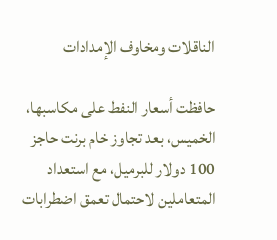الناقلات ومخاوف الإمدادات

حافظت أسعار النفط على مكاسبها، الخميس، بعد تجاوز خام برنت حاجز 100 دولار للبرميل، مع استعداد المتعاملين لاحتمال تعمق اضطرابات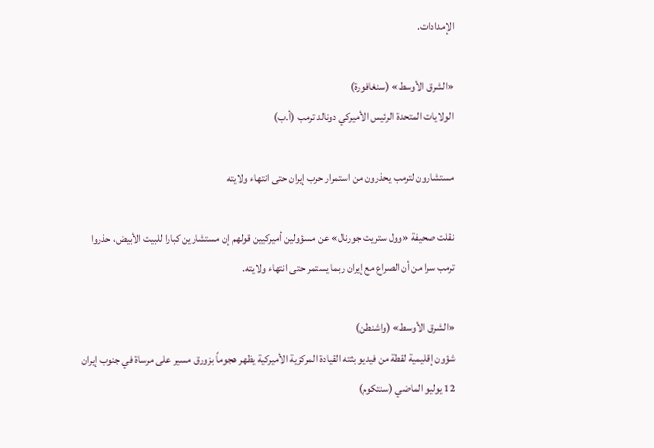الإمدادات.

«الشرق الأوسط» (سنغافورة)
الولايات المتحدة الرئيس الأميركي دونالد ترمب (أ.ب)

مستشارون لترمب يحذرون من استمرار حرب إيران حتى انتهاء ولايته

نقلت صحيفة «وول ستريت جورنال» عن مسؤولين أميركيين قولهم إن مستشارين كبارا للبيت الأبيض، حذروا ترمب سرا من أن الصراع مع ‌إيران ربما ‌يستمر حتى انتهاء ولايته.

«الشرق الأوسط» (واشنطن)
شؤون إقليمية لقطة من فيديو بثته القيادة المركزية الأميركية يظهر هجوماً بزورق مسير على مرساة في جنوب إيران 12 يوليو الماضي (سنتكوم)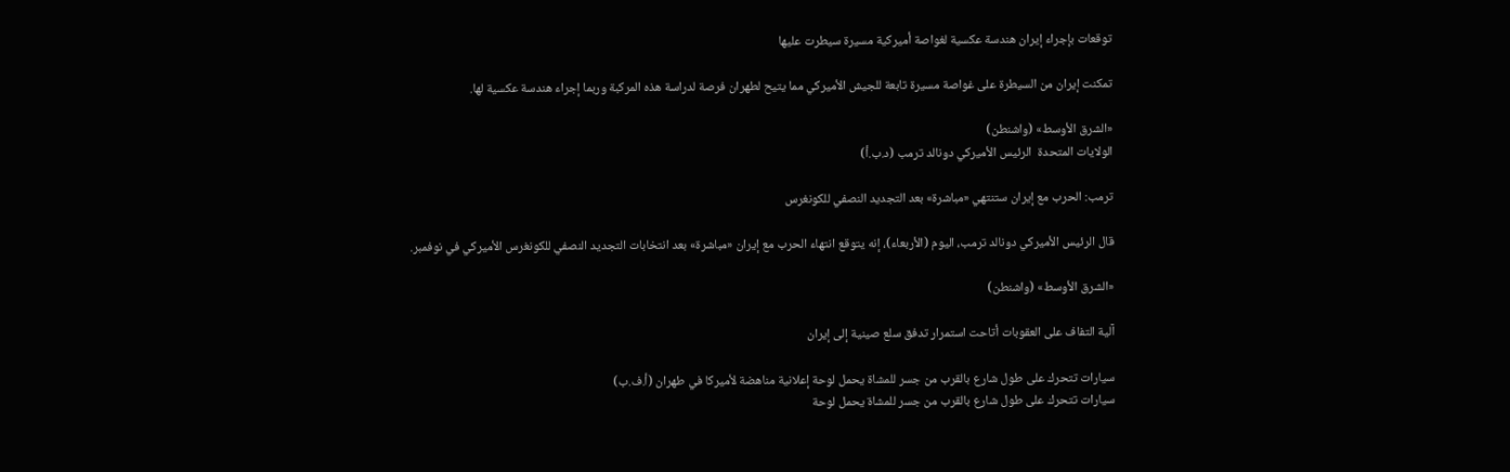توقعات بإجراء إيران هندسة عكسية لغواصة أميركية مسيرة سيطرت عليها

تمكنت إيران من السيطرة على غواصة مسيرة تابعة للجيش الأميركي مما يتيح لطهران فرصة لدراسة هذه المركبة وربما إجراء هندسة عكسية لها.

«الشرق الأوسط» (واشنطن)
الولايات المتحدة  الرئيس الأميركي دونالد ترمب (د.ب.أ)

ترمب: الحرب مع إيران ستنتهي «مباشرة» بعد التجديد النصفي للكونغرس

قال الرئيس الأميركي دونالد ترمب، اليوم (الأربعاء)، إنه يتوقع انتهاء الحرب مع إيران «مباشرة» بعد انتخابات التجديد النصفي للكونغرس الأميركي في نوفمبر.

«الشرق الأوسط» (واشنطن)

آلية التفاف على العقوبات أتاحت استمرار تدفق سلع صينية إلى إيران

سيارات تتحرك على طول شارع بالقرب من جسر للمشاة يحمل لوحة إعلانية مناهضة لأميركا في طهران (أ.ف.ب)
سيارات تتحرك على طول شارع بالقرب من جسر للمشاة يحمل لوحة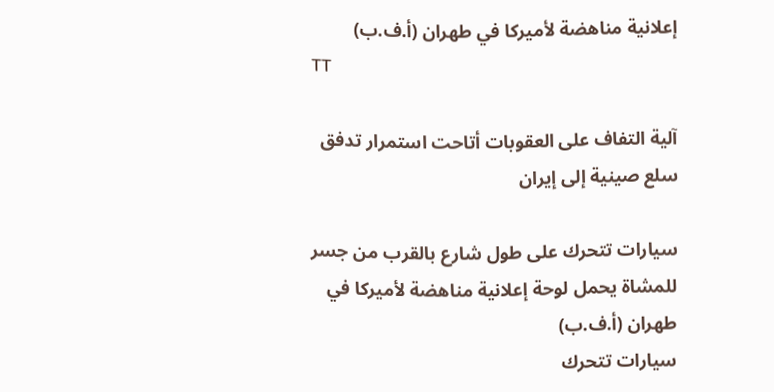إعلانية مناهضة لأميركا في طهران (أ.ف.ب)
TT

آلية التفاف على العقوبات أتاحت استمرار تدفق سلع صينية إلى إيران

سيارات تتحرك على طول شارع بالقرب من جسر للمشاة يحمل لوحة إعلانية مناهضة لأميركا في طهران (أ.ف.ب)
سيارات تتحرك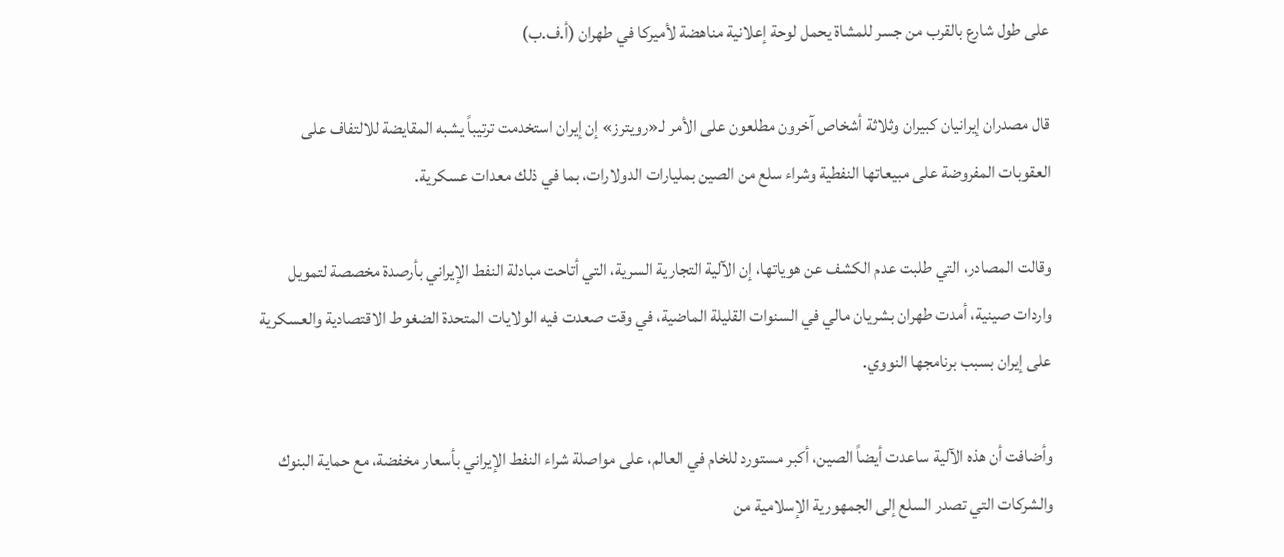على طول شارع بالقرب من جسر للمشاة يحمل لوحة إعلانية مناهضة لأميركا في طهران (أ.ف.ب)

قال مصدران إيرانيان كبيران وثلاثة أشخاص آخرون مطلعون على الأمر لـ«رويترز» إن إيران استخدمت ترتيباً يشبه المقايضة للالتفاف على العقوبات المفروضة على مبيعاتها النفطية وشراء سلع من الصين بمليارات الدولارات، بما في ذلك معدات عسكرية.

وقالت المصادر، التي طلبت عدم الكشف عن هوياتها، إن الآلية التجارية السرية، التي أتاحت مبادلة النفط الإيراني بأرصدة مخصصة لتمويل واردات صينية، أمدت طهران بشريان مالي في السنوات القليلة الماضية، في وقت صعدت فيه الولايات المتحدة الضغوط الاقتصادية والعسكرية على إيران بسبب برنامجها النووي.

وأضافت أن هذه الآلية ساعدت أيضاً الصين، أكبر مستورد للخام في العالم، على مواصلة شراء النفط الإيراني بأسعار مخفضة، مع حماية البنوك والشركات التي تصدر السلع إلى الجمهورية الإسلامية من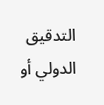التدقيق الدولي أو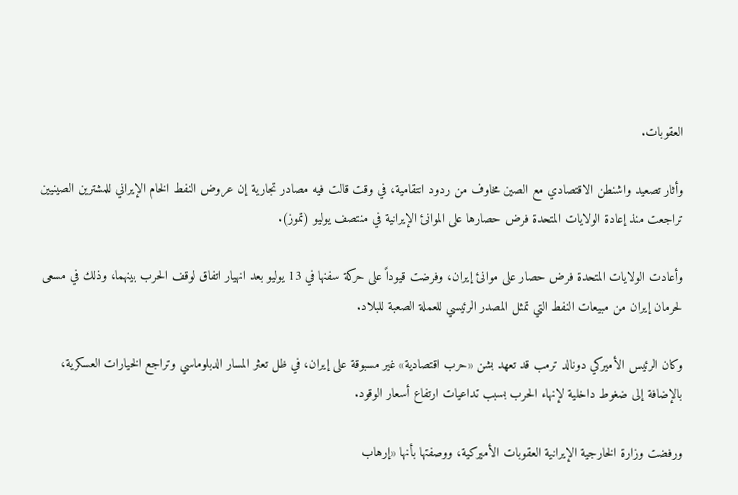العقوبات.

وأثار تصعيد واشنطن الاقتصادي مع الصين مخاوف من ردود انتقامية، في وقت قالت فيه مصادر تجارية إن عروض النفط الخام الإيراني للمشترين الصينيين تراجعت منذ إعادة الولايات المتحدة فرض حصارها على الموانئ الإيرانية في منتصف يوليو (تموز).

وأعادت الولايات المتحدة فرض حصار على موانئ إيران، وفرضت قيوداً على حركة سفنها في 13 يوليو بعد انهيار اتفاق لوقف الحرب بينهما، وذلك في مسعى لحرمان إيران من مبيعات النفط التي تمثل المصدر الرئيسي للعملة الصعبة للبلاد.

وكان الرئيس الأميركي دونالد ترمب قد تعهد بشن «حرب اقتصادية» غير مسبوقة على إيران، في ظل تعثر المسار الدبلوماسي وتراجع الخيارات العسكرية، بالإضافة إلى ضغوط داخلية لإنهاء الحرب بسبب تداعيات ارتفاع أسعار الوقود.

ورفضت وزارة الخارجية الإيرانية العقوبات الأميركية، ووصفتها بأنها «إرهاب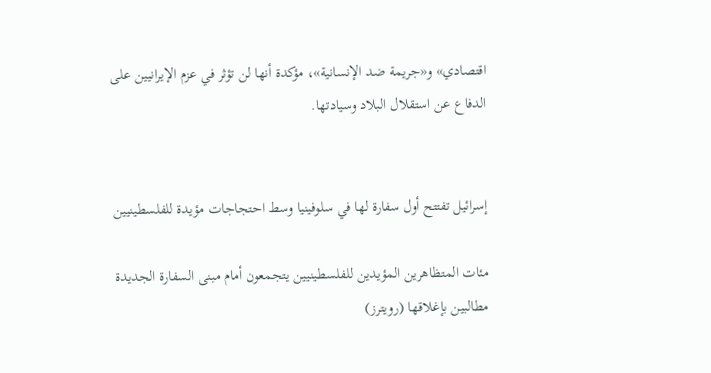اقتصادي» و«جريمة ضد الإنسانية»، مؤكدة أنها لن تؤثر في عزم الإيرانيين على الدفاع عن استقلال البلاد وسيادتها.


إسرائيل تفتتح أول سفارة لها في سلوفينيا وسط احتجاجات مؤيدة للفلسطينيين

مئات المتظاهرين المؤيدين للفلسطينيين يتجمعون أمام مبنى السفارة الجديدة مطالبين بإغلاقها (رويترز)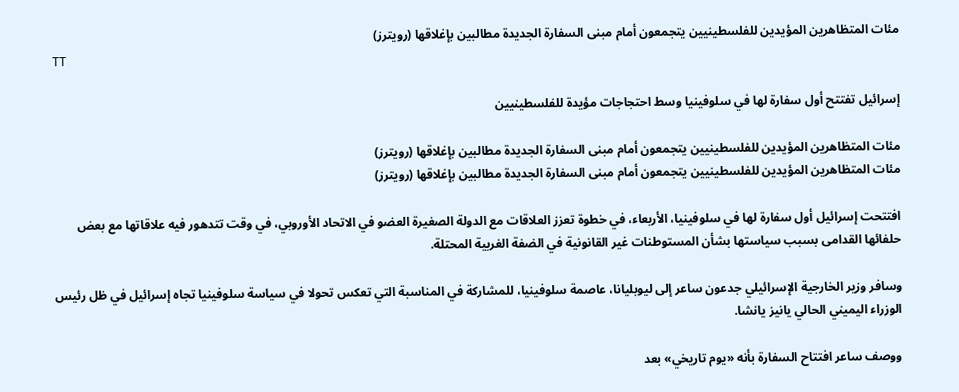مئات المتظاهرين المؤيدين للفلسطينيين يتجمعون أمام مبنى السفارة الجديدة مطالبين بإغلاقها (رويترز)
TT

إسرائيل تفتتح أول سفارة لها في سلوفينيا وسط احتجاجات مؤيدة للفلسطينيين

مئات المتظاهرين المؤيدين للفلسطينيين يتجمعون أمام مبنى السفارة الجديدة مطالبين بإغلاقها (رويترز)
مئات المتظاهرين المؤيدين للفلسطينيين يتجمعون أمام مبنى السفارة الجديدة مطالبين بإغلاقها (رويترز)

افتتحت إسرائيل أول سفارة لها في سلوفينيا، الأربعاء، في خطوة تعزز العلاقات مع الدولة الصغيرة العضو في الاتحاد الأوروبي، في وقت تتدهور فيه علاقاتها مع بعض حلفائها القدامى بسبب سياستها بشأن المستوطنات غير القانونية في الضفة الغربية المحتلة.

وسافر وزير الخارجية الإسرائيلي جدعون ساعر إلى ليوبليانا، عاصمة سلوفينيا، للمشاركة في المناسبة التي تعكس تحولا في سياسة سلوفينيا تجاه إسرائيل في ظل رئيس الوزراء اليميني الحالي يانيز يانشا.

ووصف ساعر افتتاح السفارة بأنه «يوم تاريخي» بعد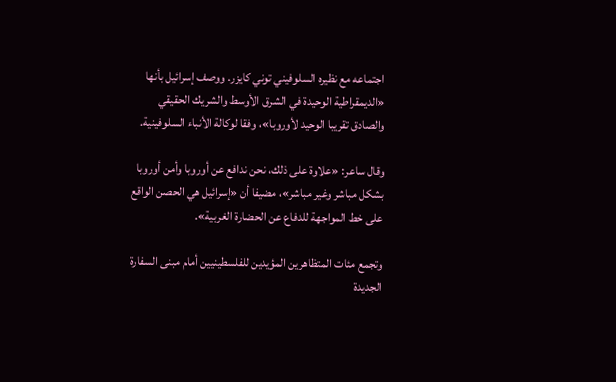اجتماعه مع نظيره السلوفيني توني كايزر. ووصف إسرائيل بأنها «الديمقراطية الوحيدة في الشرق الأوسط والشريك الحقيقي والصادق تقريبا الوحيد لأوروبا»، وفقا لوكالة الأنباء السلوفينية.

وقال ساعر: «علاوة على ذلك، نحن ندافع عن أوروبا وأمن أوروبا بشكل مباشر وغير مباشر»، مضيفا أن «إسرائيل هي الحصن الواقع على خط المواجهة للدفاع عن الحضارة الغربية».

وتجمع مئات المتظاهرين المؤيدين للفلسطينيين أمام مبنى السفارة الجديدة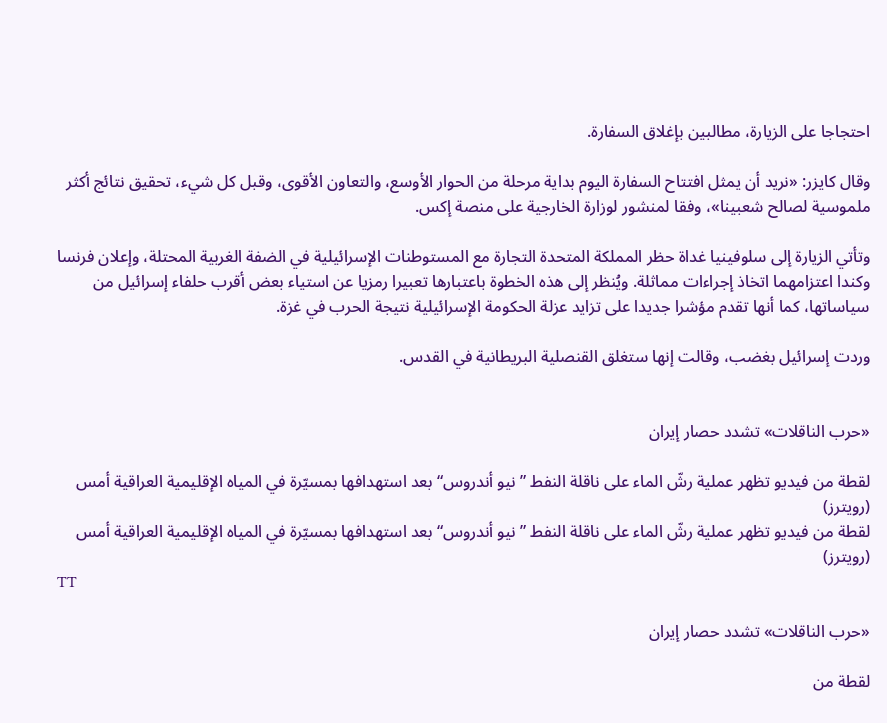احتجاجا على الزيارة، مطالبين بإغلاق السفارة.

وقال كايزر: «نريد أن يمثل افتتاح السفارة اليوم بداية مرحلة من الحوار الأوسع، والتعاون الأقوى، وقبل كل شيء، تحقيق نتائج أكثر ملموسية لصالح شعبينا»، وفقا لمنشور لوزارة الخارجية على منصة إكس.

وتأتي الزيارة إلى سلوفينيا غداة حظر المملكة المتحدة التجارة مع المستوطنات الإسرائيلية في الضفة الغربية المحتلة، وإعلان فرنسا وكندا اعتزامهما اتخاذ إجراءات مماثلة. ويُنظر إلى هذه الخطوة باعتبارها تعبيرا رمزيا عن استياء بعض أقرب حلفاء إسرائيل من سياساتها، كما أنها تقدم مؤشرا جديدا على تزايد عزلة الحكومة الإسرائيلية نتيجة الحرب في غزة.

وردت إسرائيل بغضب، وقالت إنها ستغلق القنصلية البريطانية في القدس.


«حرب الناقلات» تشدد حصار إيران

لقطة من فيديو تظهر عملية رشّ الماء على ناقلة النفط ”نيو أندروس“ بعد استهدافها بمسيّرة في المياه الإقليمية العراقية أمس (رويترز)
لقطة من فيديو تظهر عملية رشّ الماء على ناقلة النفط ”نيو أندروس“ بعد استهدافها بمسيّرة في المياه الإقليمية العراقية أمس (رويترز)
TT

«حرب الناقلات» تشدد حصار إيران

لقطة من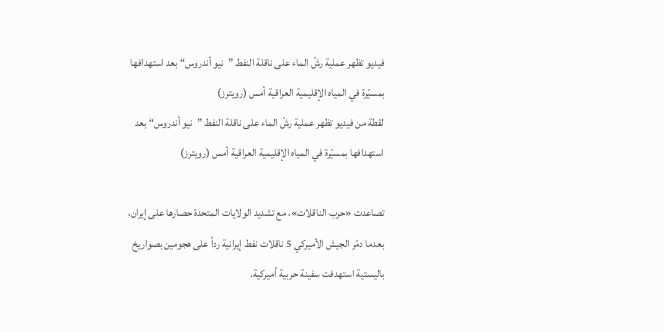فيديو تظهر عملية رشّ الماء على ناقلة النفط ”نيو أندروس“ بعد استهدافها بمسيّرة في المياه الإقليمية العراقية أمس (رويترز)
لقطة من فيديو تظهر عملية رشّ الماء على ناقلة النفط ”نيو أندروس“ بعد استهدافها بمسيّرة في المياه الإقليمية العراقية أمس (رويترز)

تصاعدت «حرب الناقلات»، مع تشديد الولايات المتحدة حصارها على إيران، بعدما دمّر الجيش الأميركي 5 ناقلات نفط إيرانية رداً على هجومين بصواريخ باليستية استهدفت سفينة حربية أميركية.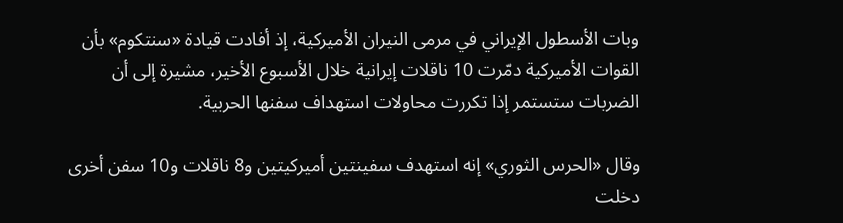وبات الأسطول الإيراني في مرمى النيران الأميركية، إذ أفادت قيادة «سنتكوم» بأن القوات الأميركية دمّرت 10 ناقلات إيرانية خلال الأسبوع الأخير، مشيرة إلى أن الضربات ستستمر إذا تكررت محاولات استهداف سفنها الحربية.

وقال «الحرس الثوري» إنه استهدف سفينتين أميركيتين و8 ناقلات و10 سفن أخرى دخلت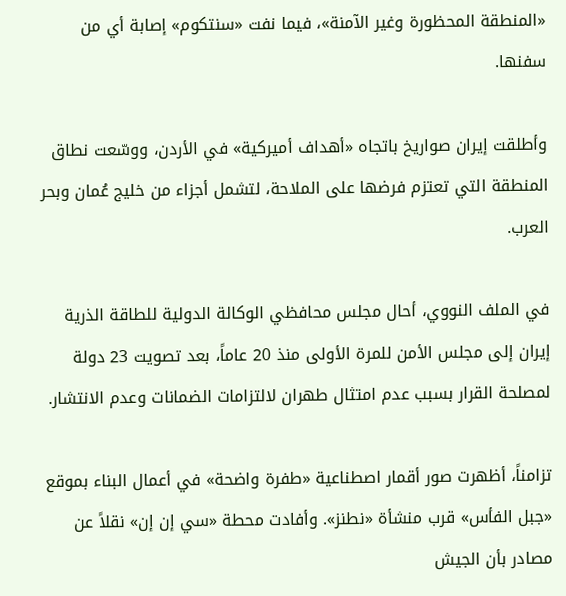«المنطقة المحظورة وغير الآمنة»، فيما نفت «سنتكوم» إصابة أي من سفنها.

وأطلقت إيران صواريخ باتجاه «أهداف أميركية» في الأردن، ووسّعت نطاق المنطقة التي تعتزم فرضها على الملاحة، لتشمل أجزاء من خليج عُمان وبحر العرب.

في الملف النووي، أحال مجلس محافظي الوكالة الدولية للطاقة الذرية إيران إلى مجلس الأمن للمرة الأولى منذ 20 عاماً، بعد تصويت 23 دولة لمصلحة القرار بسبب عدم امتثال طهران لالتزامات الضمانات وعدم الانتشار.

تزامناً، أظهرت صور أقمار اصطناعية «طفرة واضحة» في أعمال البناء بموقع «جبل الفأس» قرب منشأة «نطنز». وأفادت محطة «سي إن إن» نقلاً عن مصادر بأن الجيش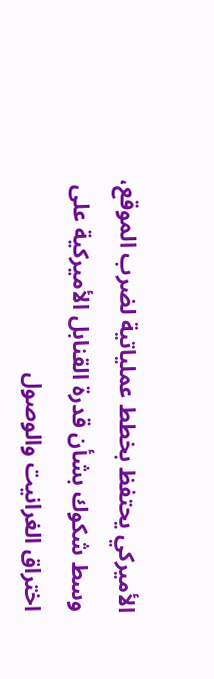الأميركي يحتفظ بخطط عملياتية لضرب الموقع، وسط شكوك بشأن قدرة القنابل الأميركية على اختراق الغرانيت والوصول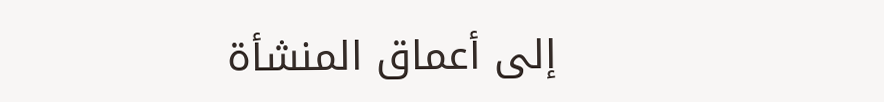إلى أعماق المنشأة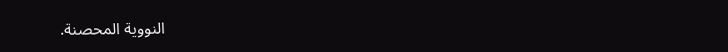النووية المحصنة.